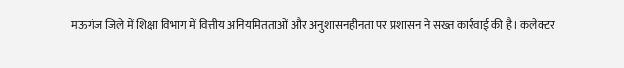मऊगंज जिले में शिक्षा विभाग में वित्तीय अनियमितताओं और अनुशासनहीनता पर प्रशासन ने सख्त कार्रवाई की है। कलेक्टर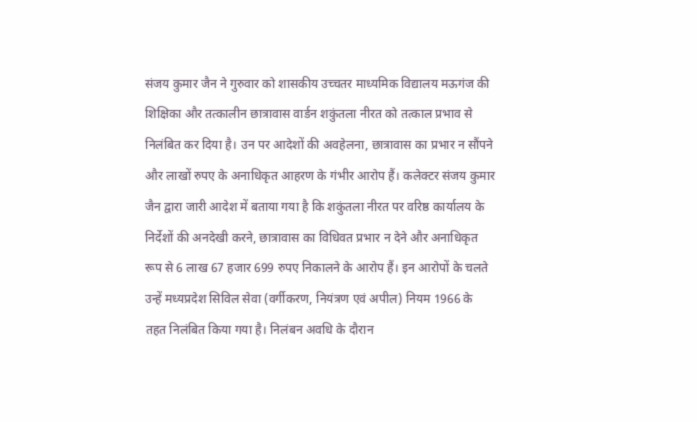संजय कुमार जैन ने गुरुवार को शासकीय उच्चतर माध्यमिक विद्यालय मऊगंज की शिक्षिका और तत्कालीन छात्रावास वार्डन शकुंतला नीरत को तत्काल प्रभाव से निलंबित कर दिया है। उन पर आदेशों की अवहेलना, छात्रावास का प्रभार न सौंपने और लाखों रुपए के अनाधिकृत आहरण के गंभीर आरोप हैं। कलेक्टर संजय कुमार जैन द्वारा जारी आदेश में बताया गया है कि शकुंतला नीरत पर वरिष्ठ कार्यालय के निर्देशों की अनदेखी करने, छात्रावास का विधिवत प्रभार न देने और अनाधिकृत रूप से 6 लाख 67 हजार 699 रुपए निकालने के आरोप हैं। इन आरोपों के चलते उन्हें मध्यप्रदेश सिविल सेवा (वर्गीकरण, नियंत्रण एवं अपील) नियम 1966 के तहत निलंबित किया गया है। निलंबन अवधि के दौरान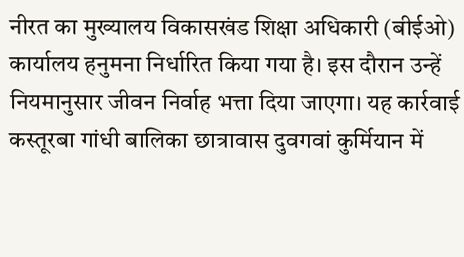नीरत का मुख्यालय विकासखंड शिक्षा अधिकारी (बीईओ) कार्यालय हनुमना निर्धारित किया गया है। इस दौरान उन्हें नियमानुसार जीवन निर्वाह भत्ता दिया जाएगा। यह कार्रवाई कस्तूरबा गांधी बालिका छात्रावास दुवगवां कुर्मियान में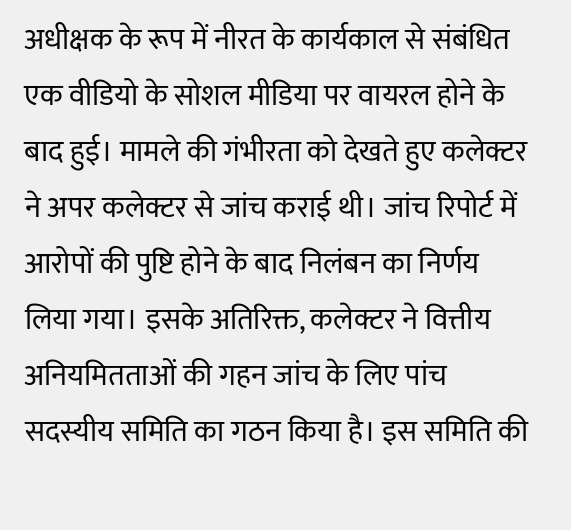अधीक्षक के रूप में नीरत के कार्यकाल से संबंधित एक वीडियो के सोशल मीडिया पर वायरल होने के बाद हुई। मामले की गंभीरता को देखते हुए कलेक्टर ने अपर कलेक्टर से जांच कराई थी। जांच रिपोर्ट में आरोपों की पुष्टि होने के बाद निलंबन का निर्णय लिया गया। इसके अतिरिक्त, कलेक्टर ने वित्तीय अनियमितताओं की गहन जांच के लिए पांच सदस्यीय समिति का गठन किया है। इस समिति की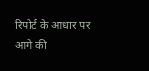रिपोर्ट के आधार पर आगे की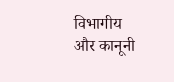विभागीय और कानूनी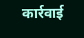कार्रवाई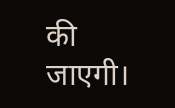की जाएगी।